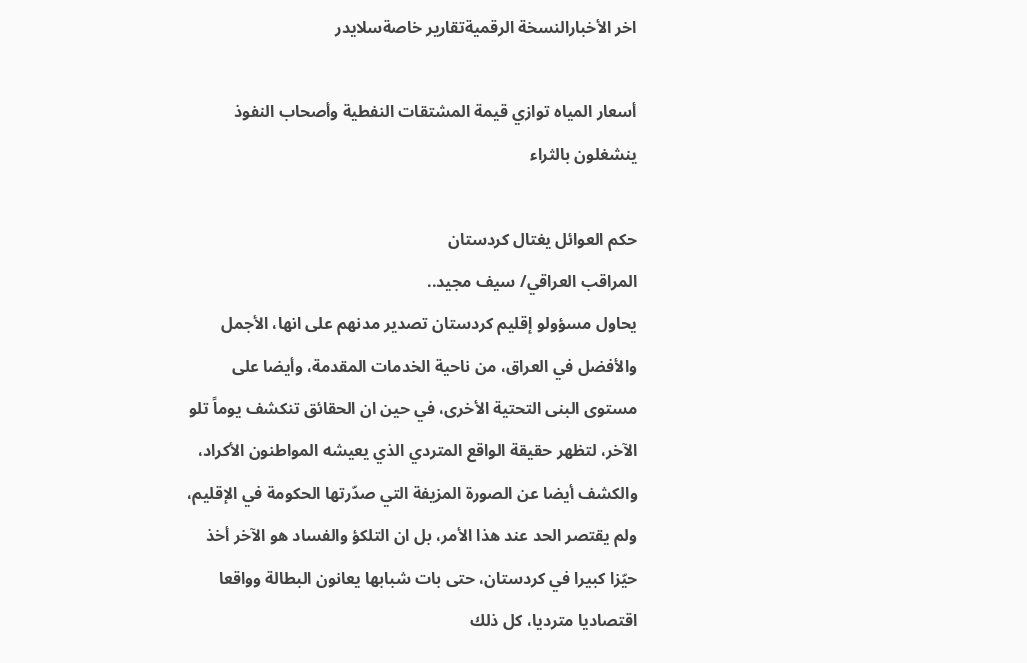اخر الأخبارالنسخة الرقميةتقارير خاصةسلايدر

أسعار المياه توازي قيمة المشتقات النفطية وأصحاب النفوذ ينشغلون بالثراء

حكم العوائل يغتال كردستان
المراقب العراقي/ سيف مجيد..
يحاول مسؤولو إقليم كردستان تصدير مدنهم على انها، الأجمل والأفضل في العراق، من ناحية الخدمات المقدمة، وأيضا على مستوى البنى التحتية الأخرى، في حين ان الحقائق تنكشف يوماً تلو الآخر، لتظهر حقيقة الواقع المتردي الذي يعيشه المواطنون الأكراد، والكشف أيضا عن الصورة المزيفة التي صدّرتها الحكومة في الإقليم، ولم يقتصر الحد عند هذا الأمر، بل ان التلكؤ والفساد هو الآخر أخذ حيّزا كبيرا في كردستان، حتى بات شبابها يعانون البطالة وواقعا اقتصاديا مترديا، كل ذلك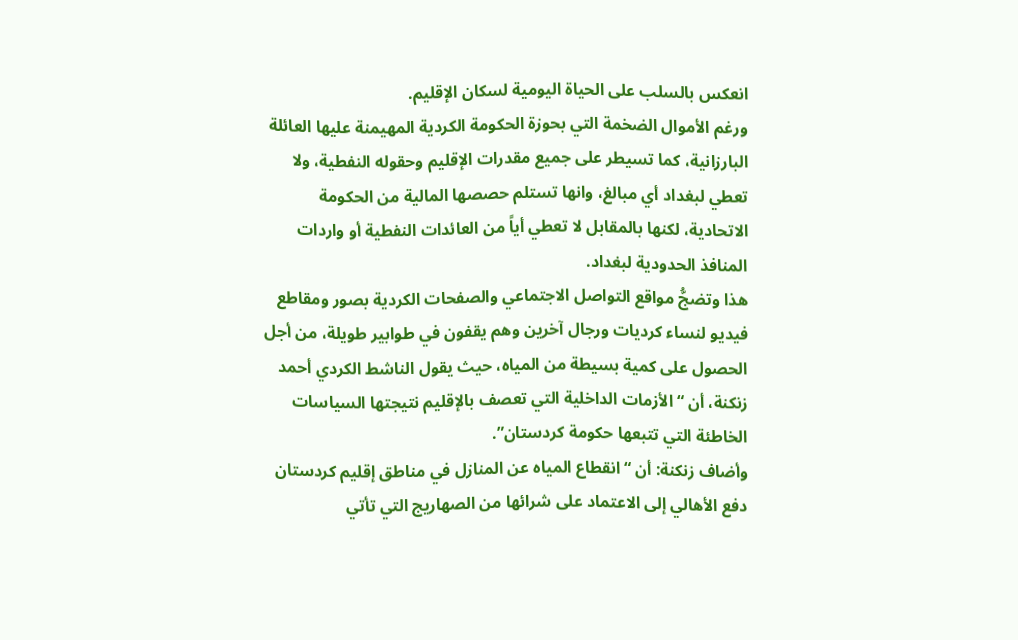انعكس بالسلب على الحياة اليومية لسكان الإقليم.
ورغم الأموال الضخمة التي بحوزة الحكومة الكردية المهيمنة عليها العائلة البارزانية، كما تسيطر على جميع مقدرات الإقليم وحقوله النفطية، ولا تعطي لبغداد أي مبالغ، وانها تستلم حصصها المالية من الحكومة الاتحادية، لكنها بالمقابل لا تعطي أياً من العائدات النفطية أو واردات المنافذ الحدودية لبغداد.
هذا وتضجُّ مواقع التواصل الاجتماعي والصفحات الكردية بصور ومقاطع فيديو لنساء كرديات ورجال آخرين وهم يقفون في طوابير طويلة، من أجل الحصول على كمية بسيطة من المياه، حيث يقول الناشط الكردي أحمد زنكنة، أن “الأزمات الداخلية التي تعصف بالإقليم نتيجتها السياسات الخاطئة التي تتبعها حكومة كردستان”.
وأضاف زنكنة: أن “انقطاع المياه عن المنازل في مناطق إقليم كردستان دفع الأهالي إلى الاعتماد على شرائها من الصهاريج التي تأتي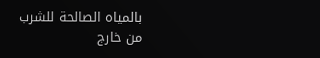بالمياه الصالحة للشرب من خارج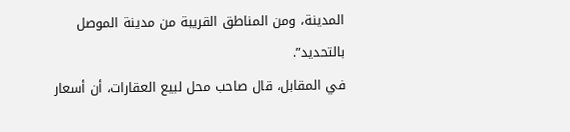المدينة، ومن المناطق القريبة من مدينة الموصل بالتحديد”.
في المقابل، قال صاحب محل لبيع العقارات، أن أسعار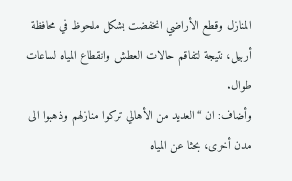المنازل وقطع الأراضي انخفضت بشكل ملحوظ في محافظة أربيل، نتيجة لتفاقم حالات العطش وانقطاع المياه لساعات طوال.
وأضاف: ان “العديد من الأهالي تركوا منازلهم وذهبوا الى مدن أخرى، بحثا عن المياه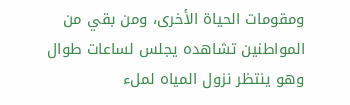ومقومات الحياة الأخرى، ومن بقي من المواطنين تشاهده يجلس لساعات طوال وهو ينتظر نزول المياه لملء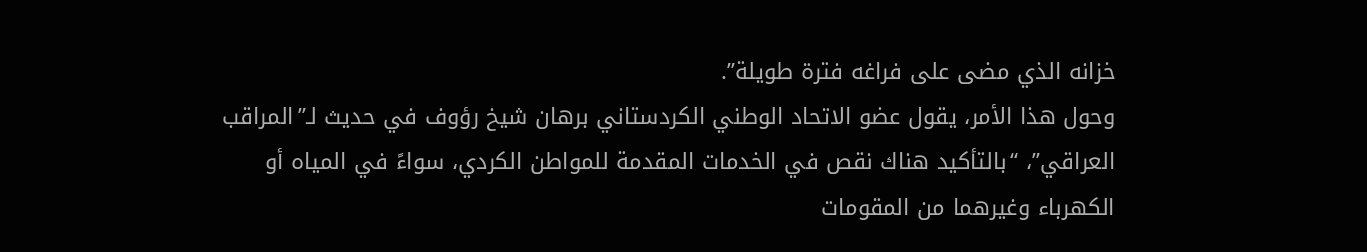خزانه الذي مضى على فراغه فترة طويلة”.
وحول هذا الأمر، يقول عضو الاتحاد الوطني الكردستاني برهان شيخ رؤوف في حديث لـ”المراقب العراقي”، “بالتأكيد هناك نقص في الخدمات المقدمة للمواطن الكردي، سواءً في المياه أو الكهرباء وغيرهما من المقومات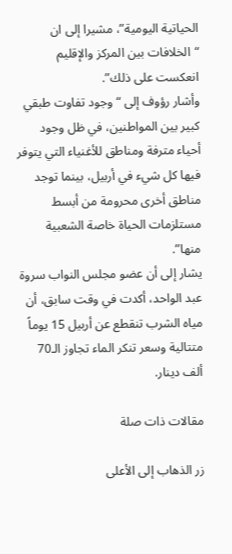الحياتية اليومية”، مشيرا إلى ان “الخلافات بين المركز والإقليم انعكست على ذلك”.
وأشار رؤوف إلى “وجود تفاوت طبقي كبير بين المواطنين، في ظل وجود أحياء مترفة ومناطق للأغنياء التي يتوفر فيها كل شيء في أربيل، بينما توجد مناطق أخرى محرومة من أبسط مستلزمات الحياة خاصة الشعبية منها”.
يشار إلى أن عضو مجلس النواب سروة عبد الواحد، أكدت في وقت سابق، أن مياه الشرب تنقطع عن أربيل 15 يوماً متتالية وسعر تنكر الماء تجاوز الـ70 ألف دينار.

مقالات ذات صلة

زر الذهاب إلى الأعلى